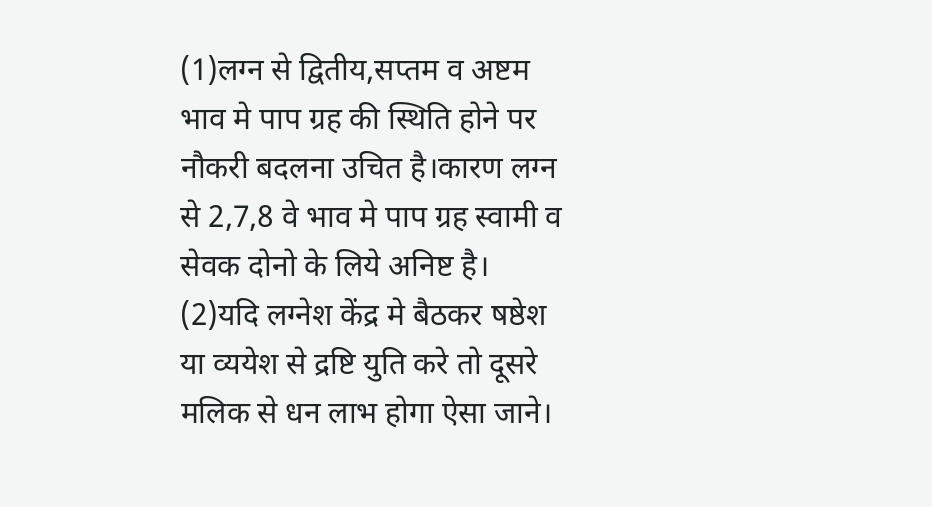(1)लग्न से द्वितीय,सप्तम व अष्टम भाव मे पाप ग्रह की स्थिति होने पर नौकरी बदलना उचित है।कारण लग्न से 2,7,8 वे भाव मे पाप ग्रह स्वामी व सेवक दोनो के लिये अनिष्ट है।
(2)यदि लग्नेश केंद्र मे बैठकर षष्ठेश या व्ययेश से द्रष्टि युति करे तो दूसरे मलिक से धन लाभ होगा ऐसा जाने।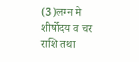(3)लग्न मे शीर्षोदय व चर राशि तथा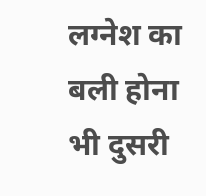लग्नेश का बली होना भी दुसरी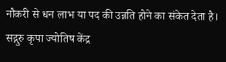नौकरी से धन लाभ या पद की उन्नति होने का संकेत देता है।
सद्गुरु कृपा ज्योतिष केंद्र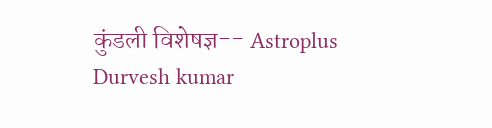कुंडली विशेषज्ञ-- Astroplus Durvesh kumar